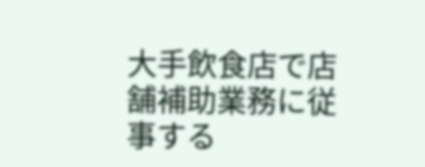大手飲食店で店舗補助業務に従事する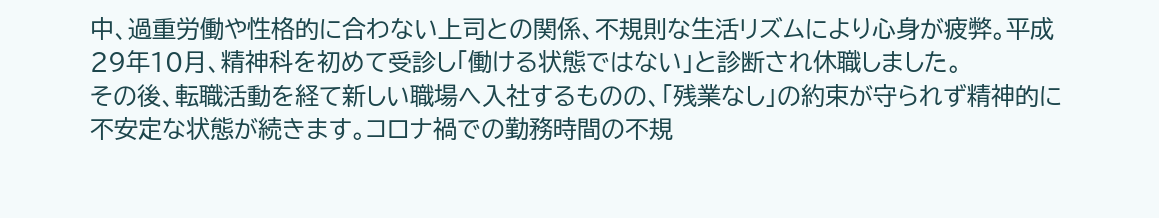中、過重労働や性格的に合わない上司との関係、不規則な生活リズムにより心身が疲弊。平成29年10月、精神科を初めて受診し「働ける状態ではない」と診断され休職しました。
その後、転職活動を経て新しい職場へ入社するものの、「残業なし」の約束が守られず精神的に不安定な状態が続きます。コロナ禍での勤務時間の不規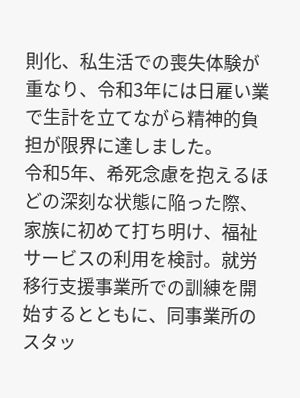則化、私生活での喪失体験が重なり、令和3年には日雇い業で生計を立てながら精神的負担が限界に達しました。
令和5年、希死念慮を抱えるほどの深刻な状態に陥った際、家族に初めて打ち明け、福祉サービスの利用を検討。就労移行支援事業所での訓練を開始するとともに、同事業所のスタッ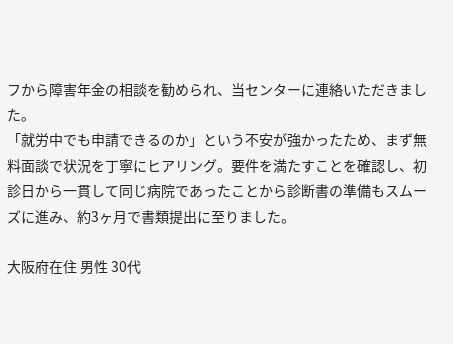フから障害年金の相談を勧められ、当センターに連絡いただきました。
「就労中でも申請できるのか」という不安が強かったため、まず無料面談で状況を丁寧にヒアリング。要件を満たすことを確認し、初診日から一貫して同じ病院であったことから診断書の準備もスムーズに進み、約3ヶ月で書類提出に至りました。

大阪府在住 男性 30代